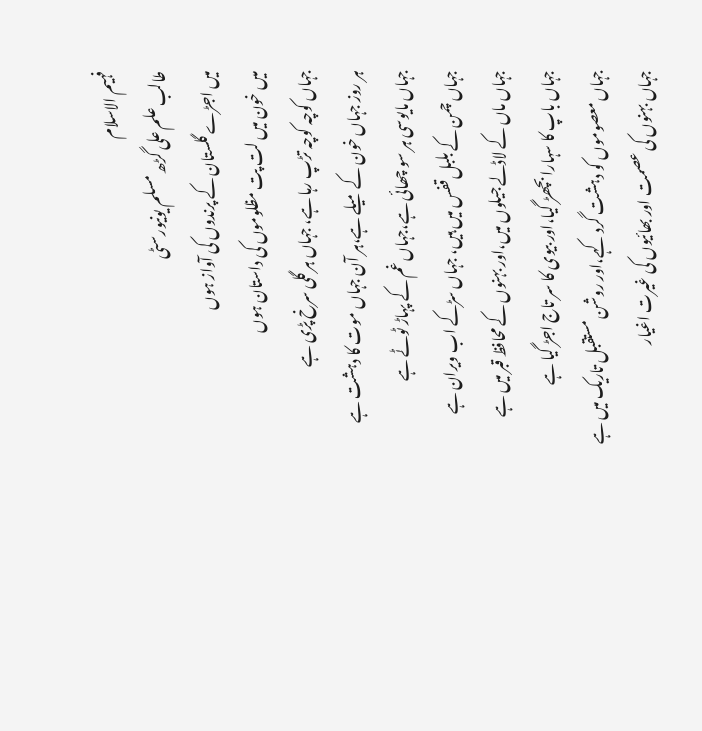فہیم الاسلام
طالب علم علی گڑھ مسلم یونیورسٹی
میں اجڑے گلستان کے پرندوں کی آواز ہوں
میں خون میں لت پت مظلوموں کی داستان ہوں
جہاں کوچہ کوچہ تڑپ رہا ہے، جہاں ہر گلی سرخ پڑی ہے
ہر روز جہاں خون کے میلے ہے،ہر آن جہاں موت کا دہشت ہے
جہاں مایوسی ہر سو چھائی ہے،جہاں غم کے پہاڑ ٹوٹے ہے
جہاں چمن کے بلبل قفس میں ہیں، جہاں سڑکے اب ویران ہے
جہاں ماں کے لاڈلے جیلوں میں،اور بہنوں کے محافظ قبر میں ہے
جہاں باپ کا سہارا بچھڑ گیا،اور بیوی کا سر تاج اجڑ گیا ہے
جہاں معصوموں کو دہشت گرد کہے،اور روشن مستقبل تاریک میں ہے
جہاں بہنوں کی عصمت اور بھائیوں کی غیرت اغیار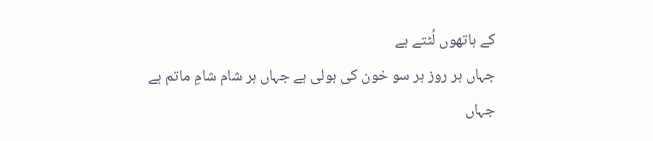کے ہاتھوں لُٹتے ہے
جہاں ہر روز ہر سو خون کی ہولی ہے جہاں ہر شام شامِ ماتم ہے
جہاں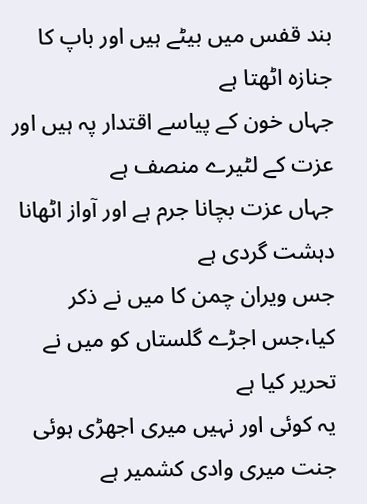بند قفس میں بیٹے ہیں اور باپ کا جنازہ اٹھتا ہے
جہاں خون کے پیاسے اقتدار پہ ہیں اور عزت کے لٹیرے منصف ہے
جہاں عزت بچانا جرم ہے اور آواز اٹھانا دہشت گردی ہے
جس ویران چمن کا میں نے ذکر کیا،جس اجڑے گلستاں کو میں نے تحریر کیا ہے
یہ کوئی اور نہیں میری اجھڑی ہوئی جنت میری وادی کشمیر ہے